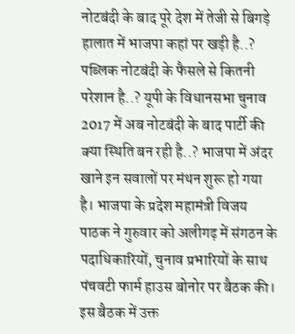नोटबंदी के बाद पूरे देश में तेजी से बिगड़े हालात में भाजपा कहां पर खड़ी है..? पब्लिक नोटबंदी के फैसले से कितनी परेशान है..? यूपी के विधानसभा चुनाव 2017 में अब नोटबंदी के बाद पार्टी की क्या स्थिति बन रही है..? भाजपा में अंदर खाने इन सवालों पर मंथन शुरू हो गया है। भाजपा के प्रदेश महामंत्री विजय पाठक ने गुरुवार को अलीगढ़ में संगठन के पदाधिकारियों, चुनाव प्रभारियों के साथ पंचवटी फार्म हाउस बोनोर पर बैठक की। इस बैठक में उक्त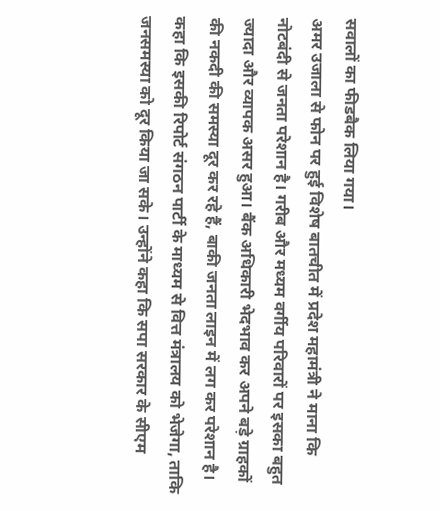सवालों का फीडबैक लिया गया।
अमर उजाला से फोन पर हुई विशेष बातचीत में प्रदेश महामंत्री ने माना कि नोटबंदी से जनता परेशान है। गरीब और मध्यम वर्गीय परिवारों पर इसका बहुत ज्यादा और व्यापक असर हुआ। बैंक अधिकारी भेदभाव कर अपने बड़े ग्राहकों की नकदी की समस्या दूर कर रहे हैं, बाकी जनता लाइन में लग कर परेशान है। कहा कि इसकी रिपोर्ट संगठन पार्टी के माध्यम से वित्त मंत्रालय को भेजेगा, ताकि जनसमस्या को दूर किया जा सके। उन्होंने कहा कि सपा सरकार के सीएम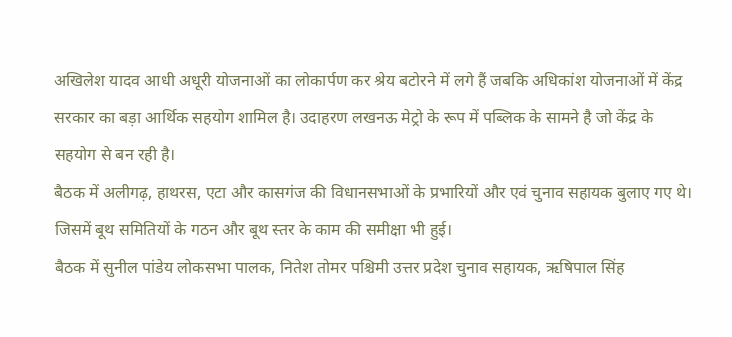अखिलेश यादव आधी अधूरी योजनाओं का लोकार्पण कर श्रेय बटोरने में लगे हैं जबकि अधिकांश योजनाओं में केंद्र सरकार का बड़ा आर्थिक सहयोग शामिल है। उदाहरण लखनऊ मेट्रो के रूप में पब्लिक के सामने है जो केंद्र के सहयोग से बन रही है।
बैठक में अलीगढ़, हाथरस, एटा और कासगंज की विधानसभाओं के प्रभारियों और एवं चुनाव सहायक बुलाए गए थे। जिसमें बूथ समितियों के गठन और बूथ स्तर के काम की समीक्षा भी हुई।
बैठक में सुनील पांडेय लोकसभा पालक, नितेश तोमर पश्चिमी उत्तर प्रदेश चुनाव सहायक, ऋषिपाल सिंह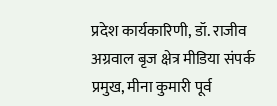प्रदेश कार्यकारिणी, डॉ. राजीव अग्रवाल बृज क्षेत्र मीडिया संपर्क प्रमुख, मीना कुमारी पूर्व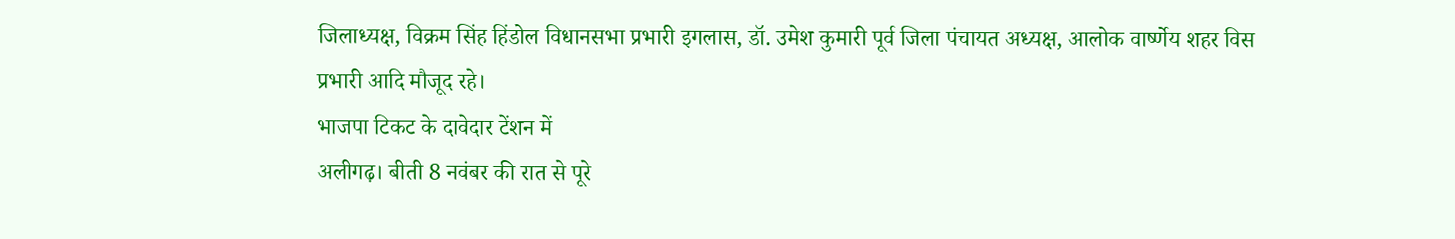जिलाध्यक्ष, विक्रम सिंह हिंडोल विधानसभा प्रभारी इगलास, डॉ. उमेश कुमारी पूर्व जिला पंचायत अध्यक्ष, आलोक वार्ष्णेय शहर विस प्रभारी आदि मौजूद रहे।
भाजपा टिकट के दावेदार टेंशन में
अलीगढ़। बीती 8 नवंबर की रात से पूरे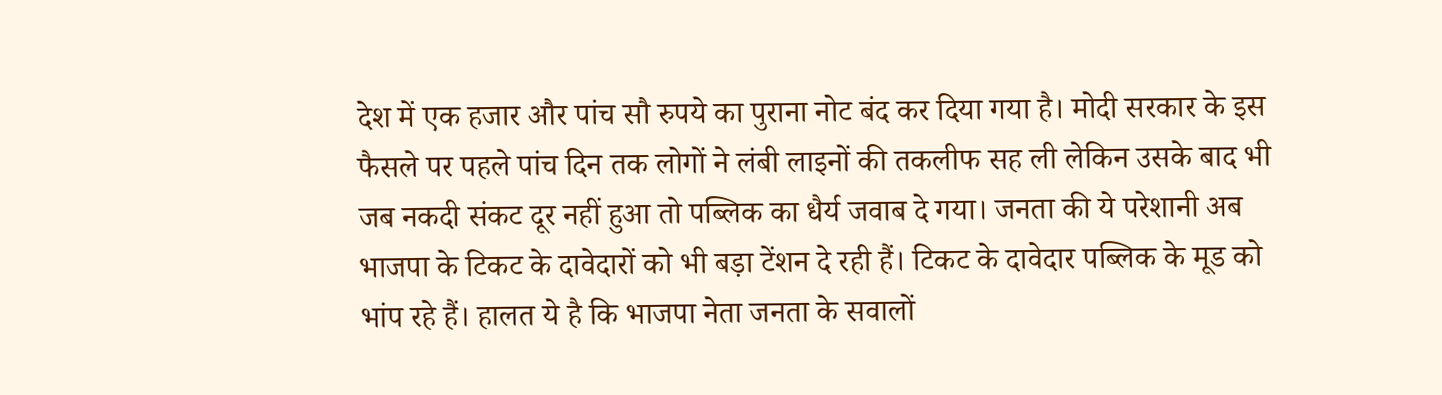देश में एक हजार और पांच सौ रुपये का पुराना नोट बंद कर दिया गया है। मोदी सरकार के इस फैसले पर पहले पांच दिन तक लोगों ने लंबी लाइनों की तकलीफ सह ली लेकिन उसके बाद भी जब नकदी संकट दूर नहीं हुआ तो पब्लिक का धैर्य जवाब दे गया। जनता की ये परेशानी अब भाजपा के टिकट के दावेदारों को भी बड़ा टेंशन दे रही हैं। टिकट के दावेदार पब्लिक के मूड को भांप रहे हैं। हालत ये है कि भाजपा नेता जनता के सवालों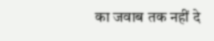का जवाब तक नहीं दे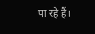पा रहे हैं।